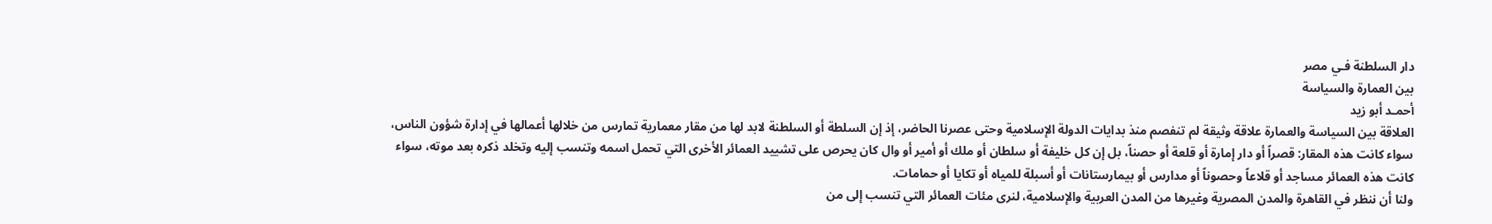دار السلطنة فـي مصر
بين العمارة والسياسة
أحمـد أبو زيد
العلاقة بين السياسة والعمارة علاقة وثيقة لم تنفصم منذ بدايات الدولة الإسلامية وحتى عصرنا الحاضر، إذ إن السلطة أو السلطنة لابد لها من مقار معمارية تمارس من خلالها أعمالها في إدارة شؤون الناس، سواء كانت هذه المقار: قصراً أو دار إمارة أو قلعة أو حصناً، بل إن كل خليفة أو سلطان أو ملك أو أمير أو وال كان يحرص على تشييد العمائر الأخرى التي تحمل اسمه وتنسب إليه وتخلد ذكره بعد موته، سواء كانت هذه العمائر مساجد أو قلاعاً وحصوناً أو مدارس أو بيمارستانات أو أسبلة للمياه أو تكايا أو حمامات.
ولنا أن ننظر في القاهرة والمدن المصرية وغيرها من المدن العربية والإسلامية، لنرى مئات العمائر التي تنسب إلى من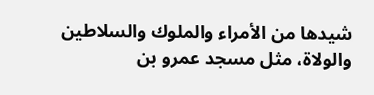شيدها من الأمراء والملوك والسلاطين والولاة، مثل مسجد عمرو بن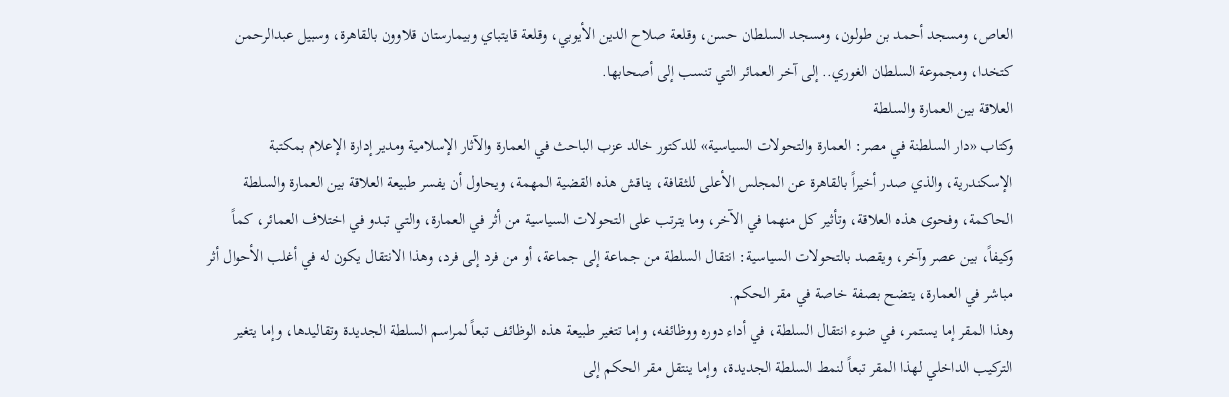العاص، ومسجد أحمد بن طولون، ومسجد السلطان حسن، وقلعة صلاح الدين الأيوبي، وقلعة قايتباي وبيمارستان قلاوون بالقاهرة، وسبيل عبدالرحمن كتخدا، ومجموعة السلطان الغوري.. إلى آخر العمائر التي تنسب إلى أصحابها.
العلاقة بين العمارة والسلطة
وكتاب «دار السلطنة في مصر: العمارة والتحولات السياسية» للدكتور خالد عزب الباحث في العمارة والآثار الإسلامية ومدير إدارة الإعلام بمكتبة الإسكندرية، والذي صدر أخيراً بالقاهرة عن المجلس الأعلى للثقافة، يناقش هذه القضية المهمة، ويحاول أن يفسر طبيعة العلاقة بين العمارة والسلطة الحاكمة، وفحوى هذه العلاقة، وتأثير كل منهما في الآخر، وما يترتب على التحولات السياسية من أثر في العمارة، والتي تبدو في اختلاف العمائر، كماً وكيفاً، بين عصر وآخر، ويقصد بالتحولات السياسية: انتقال السلطة من جماعة إلى جماعة، أو من فرد إلى فرد، وهذا الانتقال يكون له في أغلب الأحوال أثر مباشر في العمارة، يتضح بصفة خاصة في مقر الحكم.
وهذا المقر إما يستمر، في ضوء انتقال السلطة، في أداء دوره ووظائفه، وإما تتغير طبيعة هذه الوظائف تبعاً لمراسم السلطة الجديدة وتقاليدها، وإما يتغير التركيب الداخلي لهذا المقر تبعاً لنمط السلطة الجديدة، وإما ينتقل مقر الحكم إلى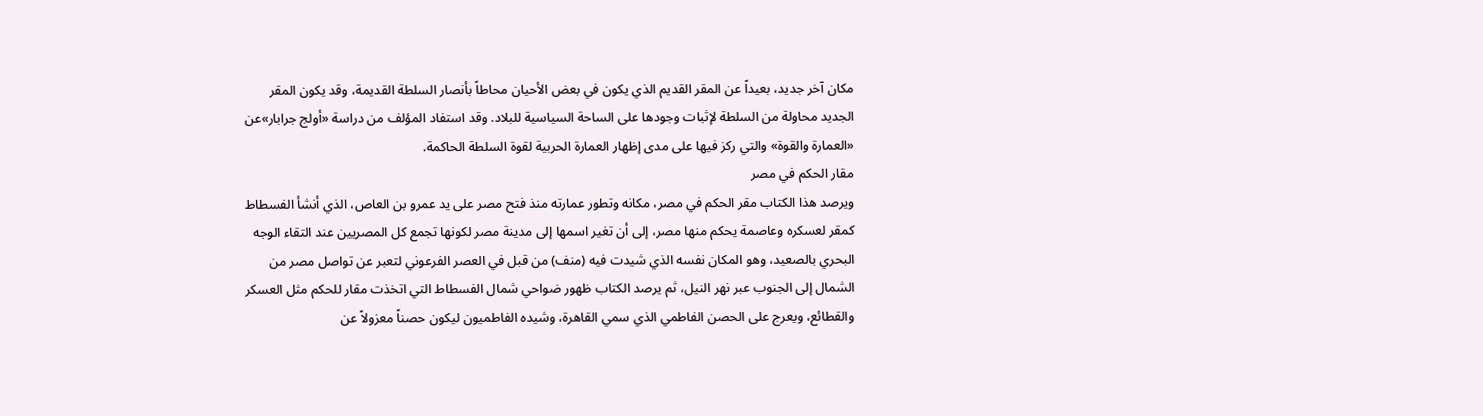مكان آخر جديد، بعيداً عن المقر القديم الذي يكون في بعض الأحيان محاطاً بأنصار السلطة القديمة، وقد يكون المقر الجديد محاولة من السلطة لإثبات وجودها على الساحة السياسية للبلاد. وقد استفاد المؤلف من دراسة «أولج جرابار»عن «العمارة والقوة» والتي ركز فيها على مدى إظهار العمارة الحربية لقوة السلطة الحاكمة.
مقار الحكم في مصر
ويرصد هذا الكتاب مقر الحكم في مصر، مكانه وتطور عمارته منذ فتح مصر على يد عمرو بن العاص، الذي أنشأ الفسطاط كمقر لعسكره وعاصمة يحكم منها مصر، إلى أن تغير اسمها إلى مدينة مصر لكونها تجمع كل المصريين عند التقاء الوجه البحري بالصعيد، وهو المكان نفسه الذي شيدت فيه (منف) من قبل في العصر الفرعوني لتعبر عن تواصل مصر من الشمال إلى الجنوب عبر نهر النيل، ثم يرصد الكتاب ظهور ضواحي شمال الفسطاط التي اتخذت مقار للحكم مثل العسكر والقطائع، ويعرج على الحصن الفاطمي الذي سمي القاهرة، وشيده الفاطميون ليكون حصناً معزولاً عن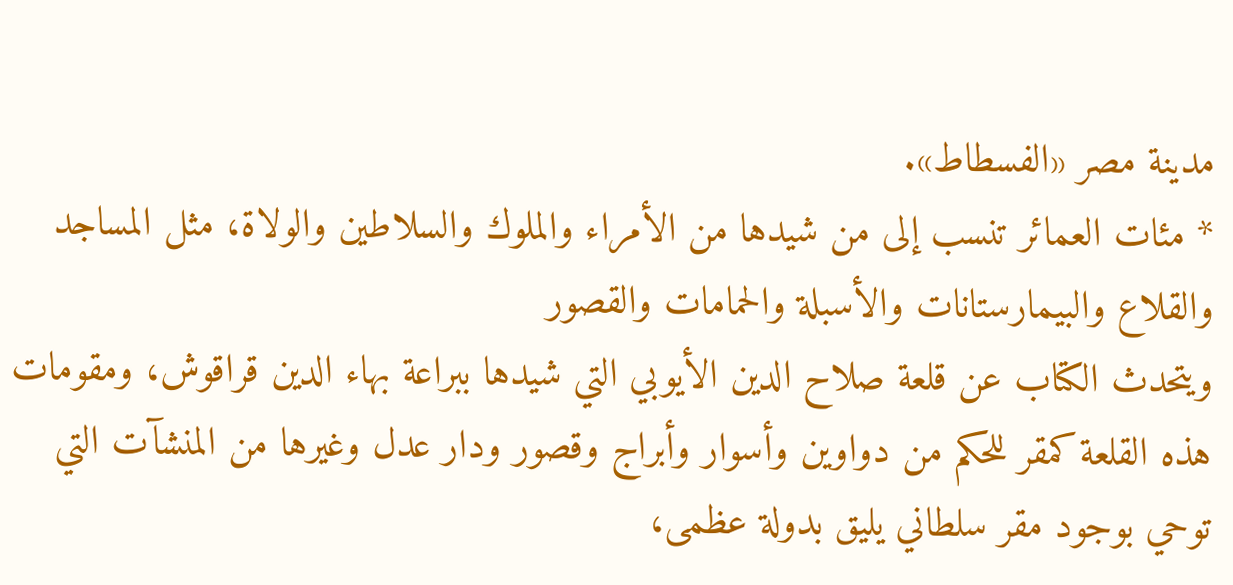مدينة مصر «الفسطاط».
* مئات العمائر تنسب إلى من شيدها من الأمراء والملوك والسلاطين والولاة، مثل المساجد والقلاع والبيمارستانات والأسبلة والحمامات والقصور
ويتحدث الكتاب عن قلعة صلاح الدين الأيوبي التي شيدها ببراعة بهاء الدين قراقوش، ومقومات هذه القلعة كمقر للحكم من دواوين وأسوار وأبراج وقصور ودار عدل وغيرها من المنشآت التي توحي بوجود مقر سلطاني يليق بدولة عظمى،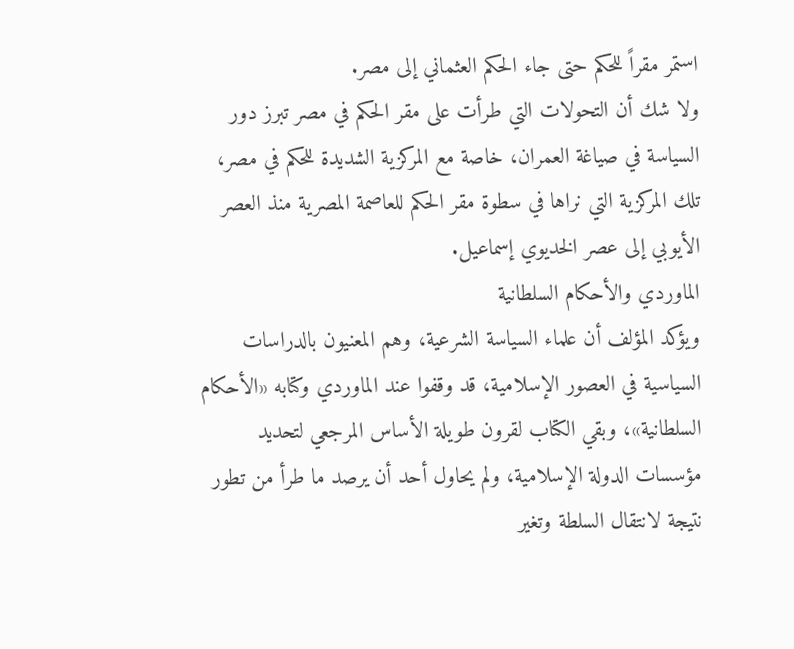استمر مقراً للحكم حتى جاء الحكم العثماني إلى مصر.
ولا شك أن التحولات التي طرأت على مقر الحكم في مصر تبرز دور السياسة في صياغة العمران، خاصة مع المركزية الشديدة للحكم في مصر، تلك المركزية التي نراها في سطوة مقر الحكم للعاصمة المصرية منذ العصر الأيوبي إلى عصر الخديوي إسماعيل.
الماوردي والأحكام السلطانية
ويؤكد المؤلف أن علماء السياسة الشرعية، وهم المعنيون بالدراسات السياسية في العصور الإسلامية، قد وقفوا عند الماوردي وكتابه «الأحكام السلطانية»، وبقي الكتاب لقرون طويلة الأساس المرجعي لتحديد مؤسسات الدولة الإسلامية، ولم يحاول أحد أن يرصد ما طرأ من تطور نتيجة لانتقال السلطة وتغير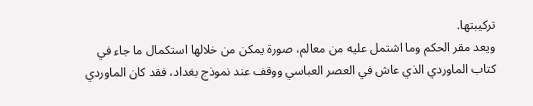تركيبتها.
ويعد مقر الحكم وما اشتمل عليه من معالم، صورة يمكن من خلالها استكمال ما جاء في كتاب الماوردي الذي عاش في العصر العباسي ووقف عند نموذج بغداد، فقد كان الماوردي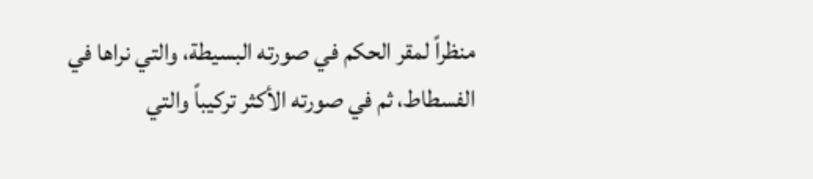منظراً لمقر الحكم في صورته البسيطة، والتي نراها في الفسطاط، ثم في صورته الأكثر تركيباً والتي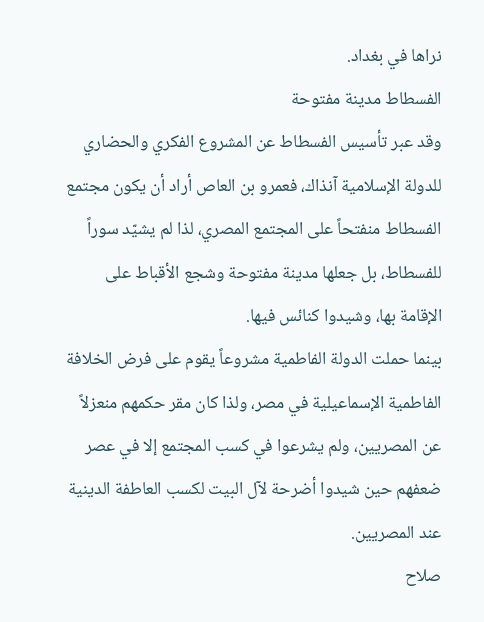نراها في بغداد.
الفسطاط مدينة مفتوحة
وقد عبر تأسيس الفسطاط عن المشروع الفكري والحضاري للدولة الإسلامية آنذاك، فعمرو بن العاص أراد أن يكون مجتمع الفسطاط منفتحاً على المجتمع المصري، لذا لم يشيّد سوراً للفسطاط، بل جعلها مدينة مفتوحة وشجع الأقباط على الإقامة بها، وشيدوا كنائس فيها.
بينما حملت الدولة الفاطمية مشروعاً يقوم على فرض الخلافة الفاطمية الإسماعيلية في مصر، ولذا كان مقر حكمهم منعزلاً عن المصريين، ولم يشرعوا في كسب المجتمع إلا في عصر ضعفهم حين شيدوا أضرحة لآل البيت لكسب العاطفة الدينية عند المصريين.
صلاح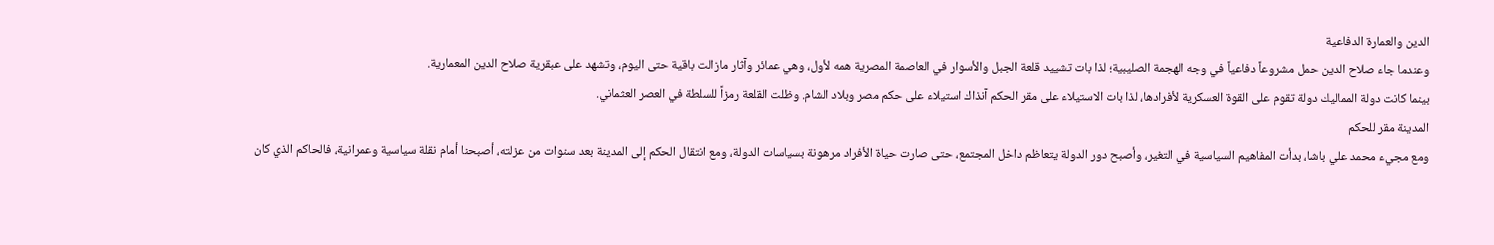الدين والعمارة الدفاعية
وعندما جاء صلاح الدين حمل مشروعاً دفاعياً في وجه الهجمة الصليبية؛ لذا بات تشييد قلعة الجبل والأسوار في العاصمة المصرية همه لأول، وهي عمائر وآثار مازالت باقية حتى اليوم، وتشهد على عبقرية صلاح الدين المعمارية.
بينما كانت دولة المماليك دولة تقوم على القوة العسكرية لأفرادها، لذا بات الاستيلاء على مقر الحكم آنذاك استيلاء على حكم مصر وبلاد الشام. وظلت القلعة رمزاً للسلطة في العصر العثماني.
المدينة مقر للحكم
ومع مجيء محمد علي باشا، بدأت المفاهيم السياسية في التغير، وأصبح دور الدولة يتعاظم داخل المجتمع، حتى صارت حياة الأفراد مرهونة بسياسات الدولة، ومع انتقال الحكم إلى المدينة بعد سنوات من عزلته، أصبحنا أمام نقلة سياسية وعمرانية، فالحاكم الذي كان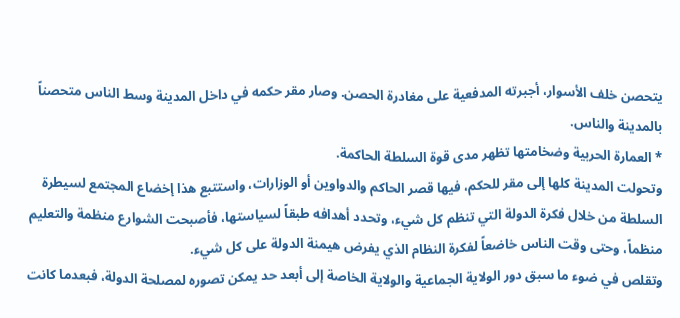يتحصن خلف الأسوار، أجبرته المدفعية على مغادرة الحصن. وصار مقر حكمه في داخل المدينة وسط الناس متحصناً بالمدينة والناس.
* العمارة الحربية وضخامتها تظهر مدى قوة السلطة الحاكمة.
وتحولت المدينة كلها إلى مقر للحكم، فيها قصر الحاكم والدواوين أو الوزارات، واستتبع هذا إخضاع المجتمع لسيطرة السلطة من خلال فكرة الدولة التي تنظم كل شيء، وتحدد أهدافه طبقاً لسياستها، فأصبحت الشوارع منظمة والتعليم منظماً، وحتى وقت الناس خاضعاً لفكرة النظام الذي يفرض هيمنة الدولة على كل شيء.
وتقلص في ضوء ما سبق دور الولاية الجماعية والولاية الخاصة إلى أبعد حد يمكن تصوره لمصلحة الدولة، فبعدما كانت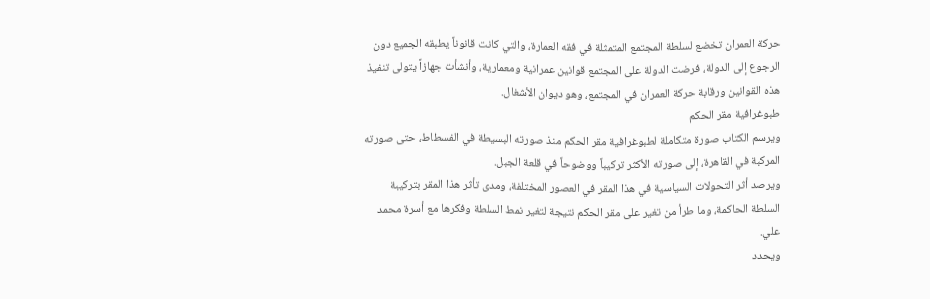حركة العمران تخضع لسلطة المجتمع المتمثلة في فقه العمارة، والتي كانت قانوناً يطبقه الجميع دون الرجوع إلى الدولة، فرضت الدولة على المجتمع قوانين عمرانية ومعمارية، وأنشأت جهازاً يتولى تنفيذ هذه القوانين ورقابة حركة العمران في المجتمع، وهو ديوان الأشغال.
طبوغرافية مقر الحكم
ويرسم الكتاب صورة متكاملة لطبوغرافية مقر الحكم منذ صورته البسيطة في الفسطاط، حتى صورته المركبة في القاهرة، إلى صورته الأكثر تركيباً ووضوحاً في قلعة الجبل.
ويرصد أثر التحولات السياسية في هذا المقر في العصور المختلفة، ومدى تأثر هذا المقر بتركيبة السلطة الحاكمة، وما طرأ من تغير على مقر الحكم نتيجة لتغير نمط السلطة وفكرها مع أسرة محمد علي.
ويحدد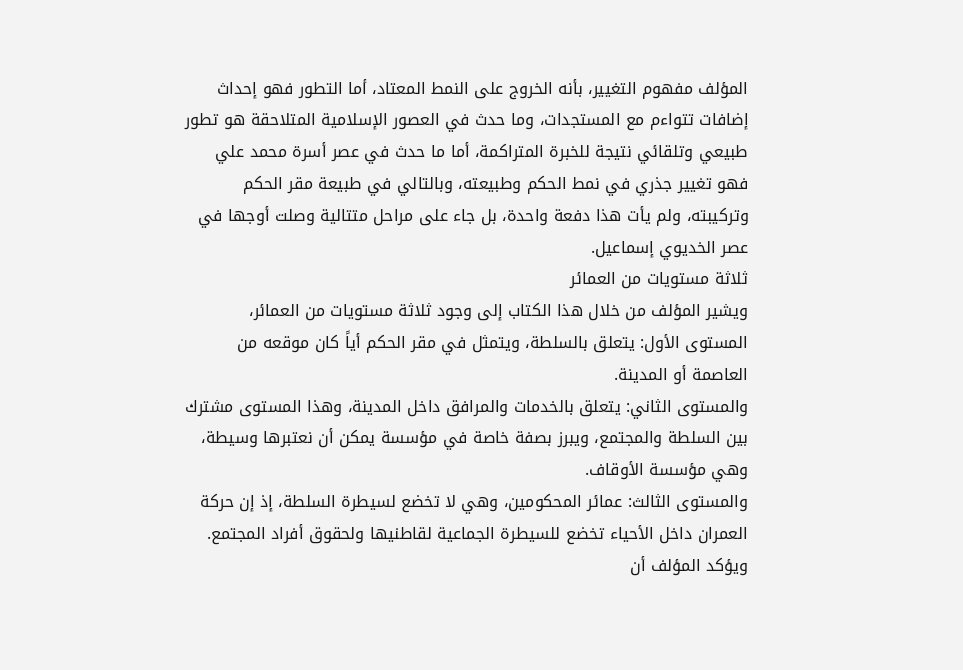المؤلف مفهوم التغيير، بأنه الخروج على النمط المعتاد، أما التطور فهو إحداث إضافات تتواءم مع المستجدات، وما حدث في العصور الإسلامية المتلاحقة هو تطور طبيعي وتلقائي نتيجة للخبرة المتراكمة، أما ما حدث في عصر أسرة محمد علي فهو تغيير جذري في نمط الحكم وطبيعته، وبالتالي في طبيعة مقر الحكم وتركيبته، ولم يأت هذا دفعة واحدة، بل جاء على مراحل متتالية وصلت أوجها في عصر الخديوي إسماعيل.
ثلاثة مستويات من العمائر
ويشير المؤلف من خلال هذا الكتاب إلى وجود ثلاثة مستويات من العمائر، المستوى الأول: يتعلق بالسلطة، ويتمثل في مقر الحكم أياً كان موقعه من العاصمة أو المدينة.
والمستوى الثاني: يتعلق بالخدمات والمرافق داخل المدينة، وهذا المستوى مشترك بين السلطة والمجتمع، ويبرز بصفة خاصة في مؤسسة يمكن أن نعتبرها وسيطة، وهي مؤسسة الأوقاف.
والمستوى الثالث: عمائر المحكومين، وهي لا تخضع لسيطرة السلطة، إذ إن حركة العمران داخل الأحياء تخضع للسيطرة الجماعية لقاطنيها ولحقوق أفراد المجتمع.
ويؤكد المؤلف أن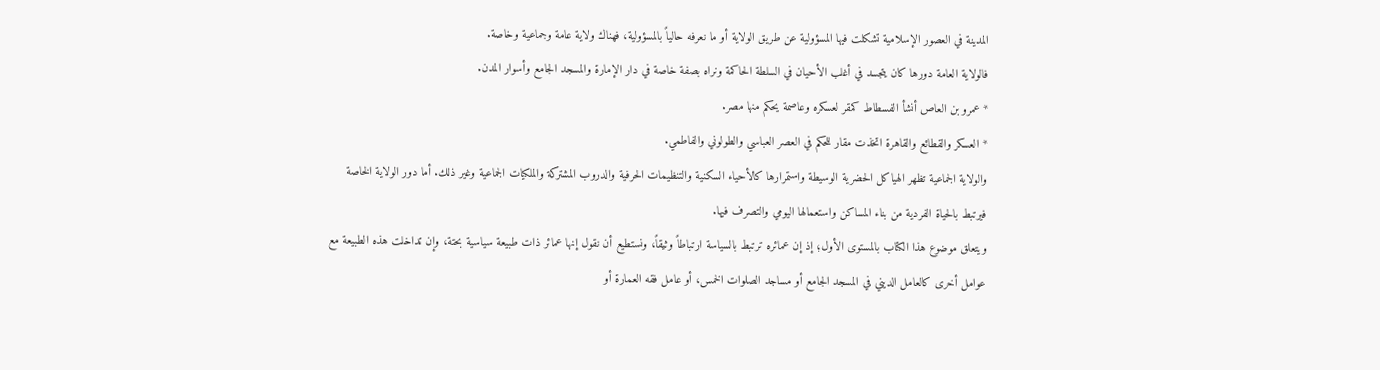المدينة في العصور الإسلامية تشكلت فيها المسؤولية عن طريق الولاية أو ما نعرفه حالياً بالمسؤولية، فهناك ولاية عامة وجماعية وخاصة.
فالولاية العامة دورها كان يتجسد في أغلب الأحيان في السلطة الحاكمة ونراه بصفة خاصة في دار الإمارة والمسجد الجامع وأسوار المدن.
* عمرو بن العاص أنشأ الفسطاط كمقر لعسكره وعاصمة يحكم منها مصر.
* العسكر والقطائع والقاهرة اتخذت مقار للحكم في العصر العباسي والطولوني والفاطمي.
والولاية الجماعية تظهر الهياكل الحضرية الوسيطة واستمرارها كالأحياء السكنية والتنظيمات الحرفية والدروب المشتركة والملكيات الجماعية وغير ذلك. أما دور الولاية الخاصة فيرتبط بالحياة الفردية من بناء المساكن واستعمالها اليومي والتصرف فيها.
ويتعلق موضوع هذا الكتاب بالمستوى الأول؛ إذ إن عمائره ترتبط بالسياسة ارتباطاً وثيقاً، ونستطيع أن نقول إنها عمائر ذات طبيعة سياسية بحتة، وإن تداخلت هذه الطبيعة مع عوامل أخرى كالعامل الديني في المسجد الجامع أو مساجد الصلوات الخمس، أو عامل فقه العمارة أو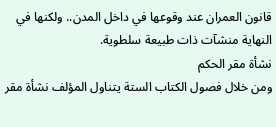قانون العمران عند وقوعها في داخل المدن.. ولكنها في النهاية منشآت ذات طبيعة سلطوية.
نشأة مقر الحكم
ومن خلال فصول الكتاب الستة يتناول المؤلف نشأة مقر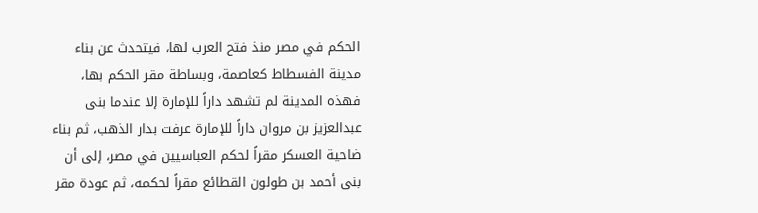الحكم في مصر منذ فتح العرب لها، فيتحدث عن بناء مدينة الفسطاط كعاصمة، وبساطة مقر الحكم بها، فهذه المدينة لم تشهد داراً للإمارة إلا عندما بنى عبدالعزيز بن مروان داراً للإمارة عرفت بدار الذهب، ثم بناء ضاحية العسكر مقراً لحكم العباسيين في مصر، إلى أن بنى أحمد بن طولون القطائع مقراً لحكمه، ثم عودة مقر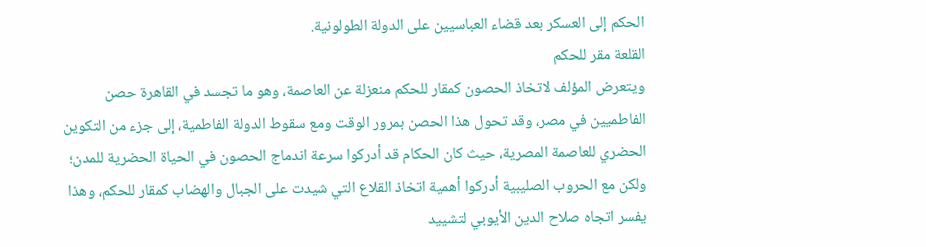الحكم إلى العسكر بعد قضاء العباسيين على الدولة الطولونية.
القلعة مقر للحكم
ويتعرض المؤلف لاتخاذ الحصون كمقار للحكم منعزلة عن العاصمة، وهو ما تجسد في القاهرة حصن الفاطميين في مصر، وقد تحول هذا الحصن بمرور الوقت ومع سقوط الدولة الفاطمية، إلى جزء من التكوين الحضري للعاصمة المصرية، حيث كان الحكام قد أدركوا سرعة اندماج الحصون في الحياة الحضرية للمدن؛ ولكن مع الحروب الصليبية أدركوا أهمية اتخاذ القلاع التي شيدت على الجبال والهضاب كمقار للحكم، وهذا يفسر اتجاه صلاح الدين الأيوبي لتشييد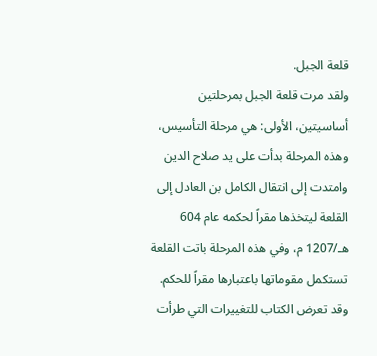قلعة الجبل.
ولقد مرت قلعة الجبل بمرحلتين أساسيتين، الأولى: هي مرحلة التأسيس، وهذه المرحلة بدأت على يد صلاح الدين وامتدت إلى انتقال الكامل بن العادل إلى القلعة ليتخذها مقراً لحكمه عام 604 هـ/1207 م، وفي هذه المرحلة باتت القلعة تستكمل مقوماتها باعتبارها مقراً للحكم.
وقد تعرض الكتاب للتغييرات التي طرأت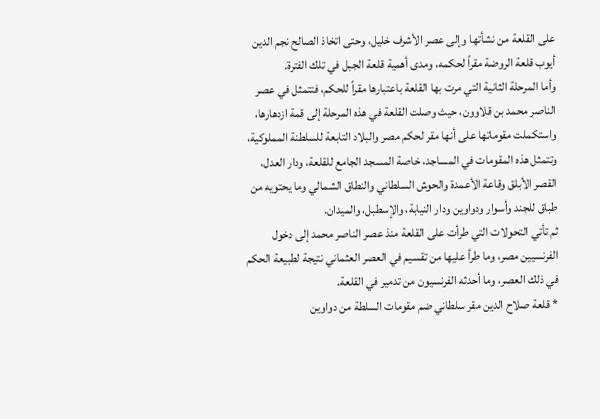على القلعة من نشأتها وإلى عصر الأشرف خليل، وحتى اتخاذ الصالح نجم الدين أيوب قلعة الروضة مقراً لحكمه، ومدى أهمية قلعة الجبل في تلك الفترة.
وأما المرحلة الثانية التي مرت بها القلعة باعتبارها مقراً للحكم، فتتمثل في عصر الناصر محمد بن قلاوون، حيث وصلت القلعة في هذه المرحلة إلى قمة ازدهارها، واستكملت مقوماتها على أنها مقر لحكم مصر والبلاد التابعة للسلطنة المملوكية، وتتمثل هذه المقومات في المساجد، خاصة المسجد الجامع للقلعة، ودار العدل، القصر الأبلق وقاعة الأعمدة والحوش السلطاني والنطاق الشمالي وما يحتويه من طباق للجند وأسوار ودواوين ودار النيابة، والإسطبل، والميدان.
ثم تأتي التحولات التي طرأت على القلعة منذ عصر الناصر محمد إلى دخول الفرنسيين مصر، وما طرأ عليها من تقسيم في العصر العثماني نتيجة لطبيعة الحكم في ذلك العصر، وما أحدثه الفرنسيون من تدمير في القلعة.
* قلعة صلاح الدين مقر سلطاني ضم مقومات السلطة من دواوين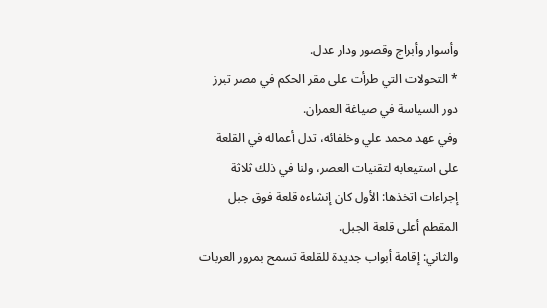وأسوار وأبراج وقصور ودار عدل.
* التحولات التي طرأت على مقر الحكم في مصر تبرز دور السياسة في صياغة العمران.
وفي عهد محمد علي وخلفائه، تدل أعماله في القلعة على استيعابه لتقنيات العصر، ولنا في ذلك ثلاثة إجراءات اتخذها: الأول كان إنشاءه قلعة فوق جبل المقطم أعلى قلعة الجبل.
والثاني: إقامة أبواب جديدة للقلعة تسمح بمرور العربات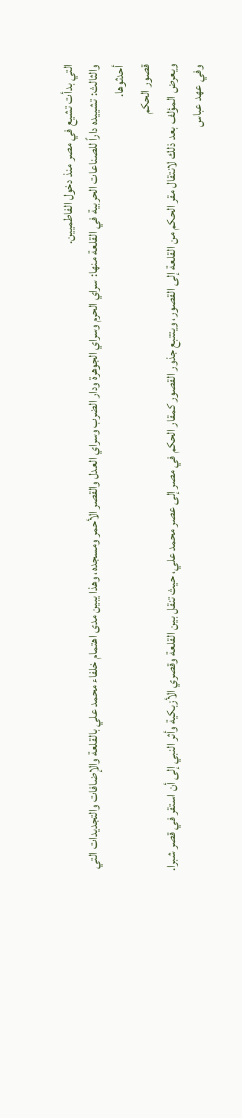التي بدأت تشيع في مصر منذ دخول الفاطميين.
والثالث: تشييده داراً للصناعات الحربية في القلعة منها: سراي الحرم وسراي الجوهرة ودار الضرب وسراي العدل والقصر الأحمر ومسجده، وهذا يبين مدى اهتمام خلفاء محمد علي بالقلعة والإضافات والتجديدات التي أحدثوها.
قصور الحكم
ويعرض المؤلف بعد ذلك لانتقال مقر الحكم من القلعة إلى القصور، ويتتبع جذور القصور كمقار الحكم في مصر إلى عصر محمد علي، حيث تنقل بين القلعة وقصري الأزبكية وأثر النبي إلى أن استقر في قصر شبرا.
وفي عهد عباس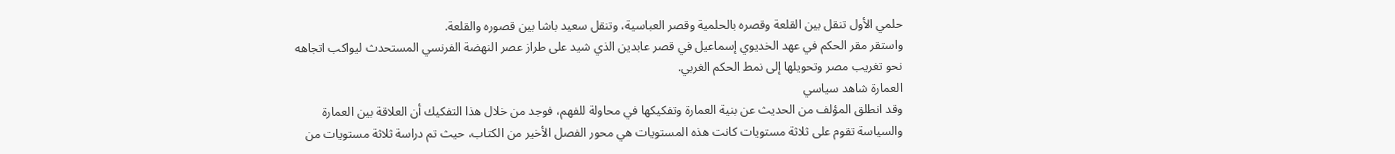حلمي الأول تنقل بين القلعة وقصره بالحلمية وقصر العباسية، وتنقل سعيد باشا بين قصوره والقلعة.
واستقر مقر الحكم في عهد الخديوي إسماعيل في قصر عابدين الذي شيد على طراز عصر النهضة الفرنسي المستحدث ليواكب اتجاهه نحو تغريب مصر وتحويلها إلى نمط الحكم الغربي.
العمارة شاهد سياسي
وقد انطلق المؤلف من الحديث عن بنية العمارة وتفكيكها في محاولة للفهم، فوجد من خلال هذا التفكيك أن العلاقة بين العمارة والسياسة تقوم على ثلاثة مستويات كانت هذه المستويات هي محور الفصل الأخير من الكتاب، حيث تم دراسة ثلاثة مستويات من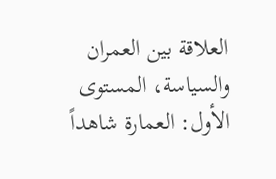العلاقة بين العمران والسياسة، المستوى الأول: العمارة شاهداً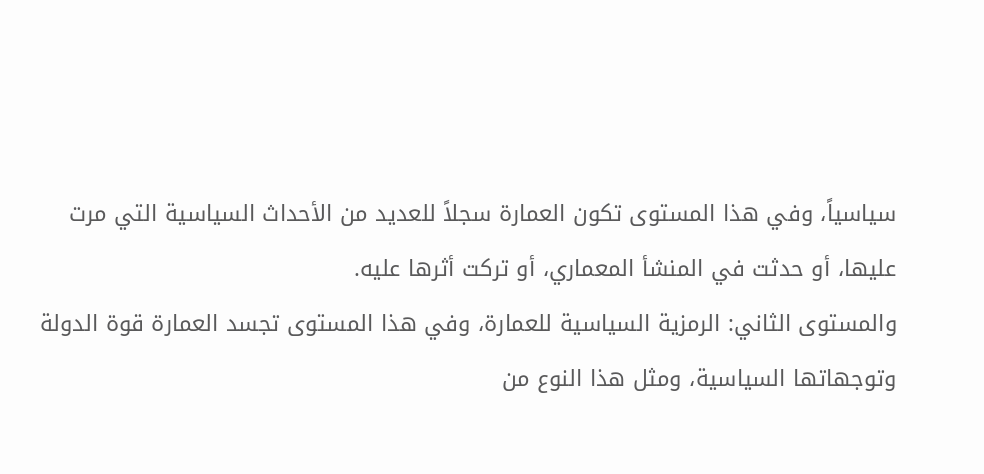سياسياً، وفي هذا المستوى تكون العمارة سجلاً للعديد من الأحداث السياسية التي مرت عليها، أو حدثت في المنشأ المعماري، أو تركت أثرها عليه.
والمستوى الثاني: الرمزية السياسية للعمارة، وفي هذا المستوى تجسد العمارة قوة الدولة وتوجهاتها السياسية، ومثل هذا النوع من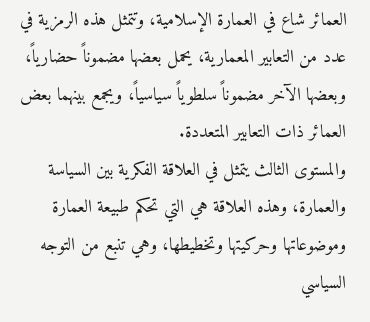العمائر شاع في العمارة الإسلامية، وتتمثل هذه الرمزية في عدد من التعابير المعمارية، يحمل بعضها مضموناً حضارياً، وبعضها الآخر مضموناً سلطوياً سياسياً، ويجمع بينهما بعض العمائر ذات التعابير المتعددة.
والمستوى الثالث يتمثل في العلاقة الفكرية بين السياسة والعمارة، وهذه العلاقة هي التي تحكم طبيعة العمارة وموضوعاتها وحركيتها وتخطيطها، وهي تنبع من التوجه السياسي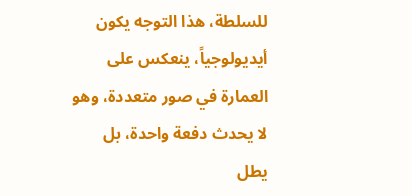للسلطة، هذا التوجه يكون أيديولوجياً، ينعكس على العمارة في صور متعددة، وهو لا يحدث دفعة واحدة، بل يطل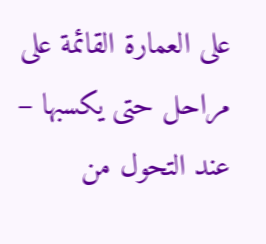على العمارة القائمة على مراحل حتى يكسبها – عند التحول من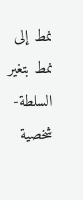نمط إلى نمط بتغير السلطة- شخصية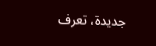جديدة، تعرف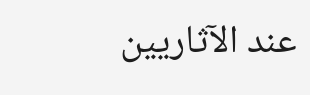عند الآثاريين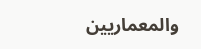والمعماريين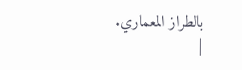بالطراز المعماري.
|